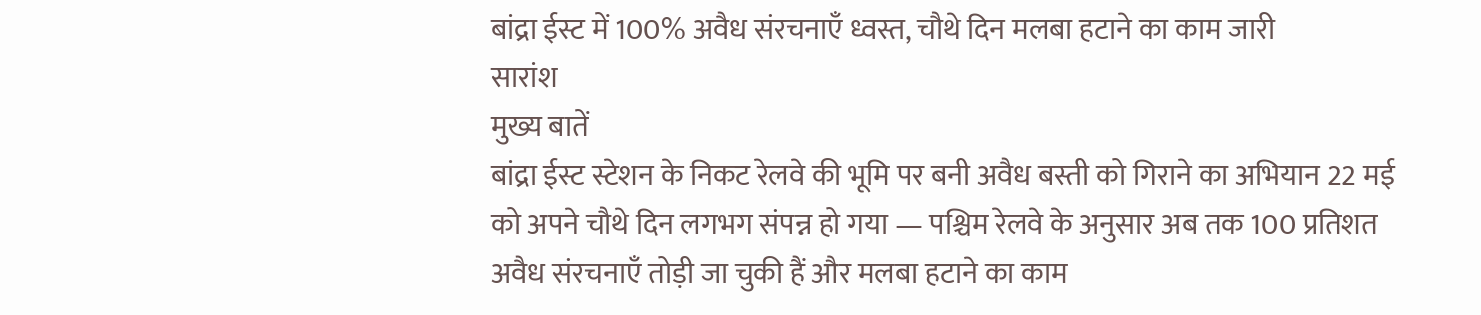बांद्रा ईस्ट में 100% अवैध संरचनाएँ ध्वस्त, चौथे दिन मलबा हटाने का काम जारी
सारांश
मुख्य बातें
बांद्रा ईस्ट स्टेशन के निकट रेलवे की भूमि पर बनी अवैध बस्ती को गिराने का अभियान 22 मई को अपने चौथे दिन लगभग संपन्न हो गया — पश्चिम रेलवे के अनुसार अब तक 100 प्रतिशत अवैध संरचनाएँ तोड़ी जा चुकी हैं और मलबा हटाने का काम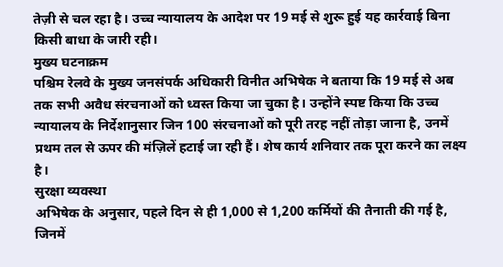तेज़ी से चल रहा है। उच्च न्यायालय के आदेश पर 19 मई से शुरू हुई यह कार्रवाई बिना किसी बाधा के जारी रही।
मुख्य घटनाक्रम
पश्चिम रेलवे के मुख्य जनसंपर्क अधिकारी विनीत अभिषेक ने बताया कि 19 मई से अब तक सभी अवैध संरचनाओं को ध्वस्त किया जा चुका है। उन्होंने स्पष्ट किया कि उच्च न्यायालय के निर्देशानुसार जिन 100 संरचनाओं को पूरी तरह नहीं तोड़ा जाना है, उनमें प्रथम तल से ऊपर की मंज़िलें हटाई जा रही हैं। शेष कार्य शनिवार तक पूरा करने का लक्ष्य है।
सुरक्षा व्यवस्था
अभिषेक के अनुसार, पहले दिन से ही 1,000 से 1,200 कर्मियों की तैनाती की गई है, जिनमें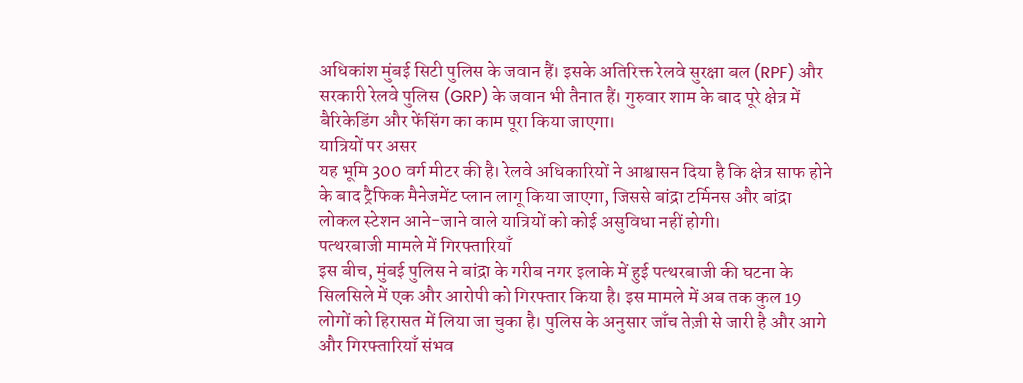अधिकांश मुंबई सिटी पुलिस के जवान हैं। इसके अतिरिक्त रेलवे सुरक्षा बल (RPF) और सरकारी रेलवे पुलिस (GRP) के जवान भी तैनात हैं। गुरुवार शाम के बाद पूरे क्षेत्र में बैरिकेडिंग और फेंसिंग का काम पूरा किया जाएगा।
यात्रियों पर असर
यह भूमि 300 वर्ग मीटर की है। रेलवे अधिकारियों ने आश्वासन दिया है कि क्षेत्र साफ होने के बाद ट्रैफिक मैनेजमेंट प्लान लागू किया जाएगा, जिससे बांद्रा टर्मिनस और बांद्रा लोकल स्टेशन आने-जाने वाले यात्रियों को कोई असुविधा नहीं होगी।
पत्थरबाजी मामले में गिरफ्तारियाँ
इस बीच, मुंबई पुलिस ने बांद्रा के गरीब नगर इलाके में हुई पत्थरबाजी की घटना के सिलसिले में एक और आरोपी को गिरफ्तार किया है। इस मामले में अब तक कुल 19 लोगों को हिरासत में लिया जा चुका है। पुलिस के अनुसार जाँच तेज़ी से जारी है और आगे और गिरफ्तारियाँ संभव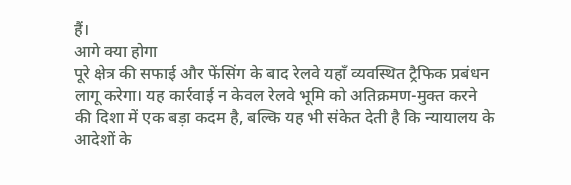हैं।
आगे क्या होगा
पूरे क्षेत्र की सफाई और फेंसिंग के बाद रेलवे यहाँ व्यवस्थित ट्रैफिक प्रबंधन लागू करेगा। यह कार्रवाई न केवल रेलवे भूमि को अतिक्रमण-मुक्त करने की दिशा में एक बड़ा कदम है, बल्कि यह भी संकेत देती है कि न्यायालय के आदेशों के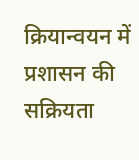क्रियान्वयन में प्रशासन की सक्रियता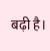बढ़ी है।